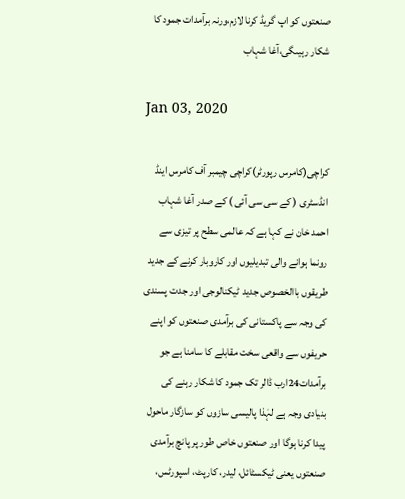صنعتوں کو اپ گریڈ کرنا لازم،ورنہ برآمدات جمود کا شکار رہیںگی،آغا شہاب

Jan 03, 2020

کراچی(کامرس رپورٹر)کراچی چیمبر آف کامرس اینڈ انڈسٹری ( کے سی سی آئی ) کے صدر آغا شہاب احمد خان نے کہا ہے کہ عالمی سطح پر تیزی سے رونما ہوانے والی تبدیلیوں اور کاروبار کرنے کے جدید طریقوں باالخصوص جدید ٹیکنالوجی اور جدت پسندی کی وجہ سے پاکستانی کی برآمدی صنعتوں کو اپنے حریفوں سے واقعی سخت مقابلے کا سامنا ہے جو برآمدات24ارب ڈالر تک جمود کا شکار رہنے کی بنیادی وجہ ہے لہٰذا پالیسی سازوں کو سازگار ماحول پیدا کرنا ہوگا اور صنعتوں خاص طور پر پانچ برآمدی صنعتوں یعنی ٹیکسٹائل، لیدر، کارپٹ، اسپورٹس،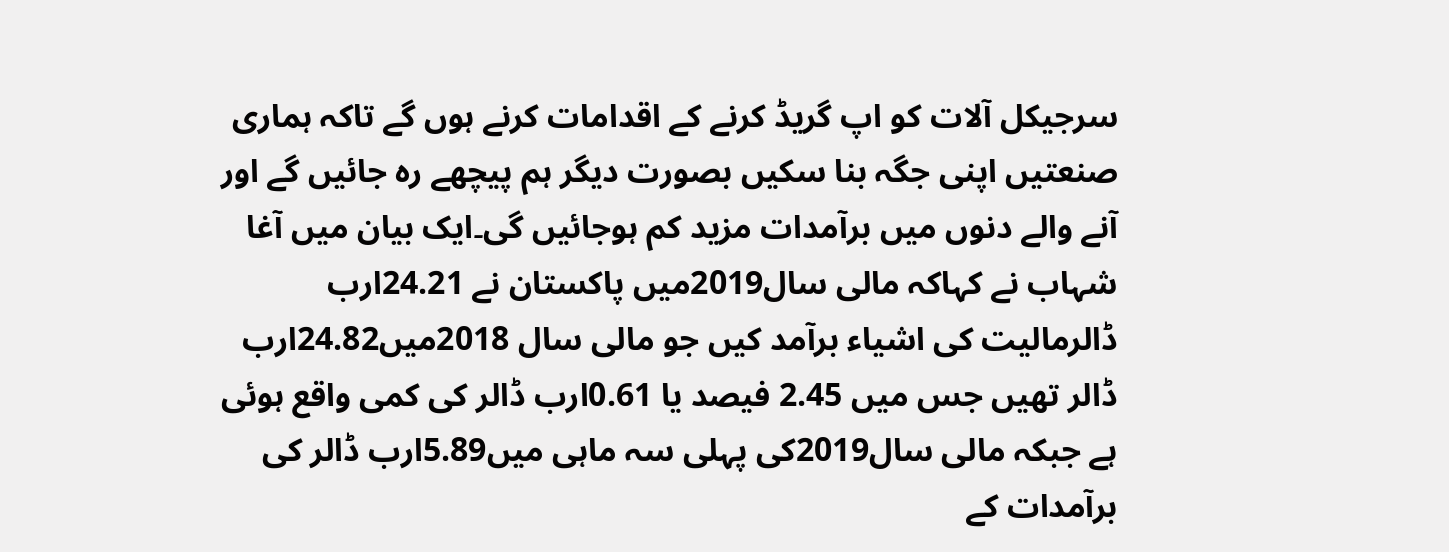سرجیکل آلات کو اپ گریڈ کرنے کے اقدامات کرنے ہوں گے تاکہ ہماری صنعتیں اپنی جگہ بنا سکیں بصورت دیگر ہم پیچھے رہ جائیں گے اور آنے والے دنوں میں برآمدات مزید کم ہوجائیں گی۔ایک بیان میں آغا شہاب نے کہاکہ مالی سال2019میں پاکستان نے 24.21ارب ڈالرمالیت کی اشیاء برآمد کیں جو مالی سال 2018میں24.82ارب ڈالر تھیں جس میں 2.45 فیصد یا 0.61ارب ڈالر کی کمی واقع ہوئی ہے جبکہ مالی سال2019کی پہلی سہ ماہی میں5.89ارب ڈالر کی برآمدات کے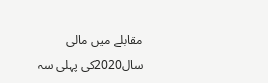مقابلے میں مالی سال2020کی پہلی سہ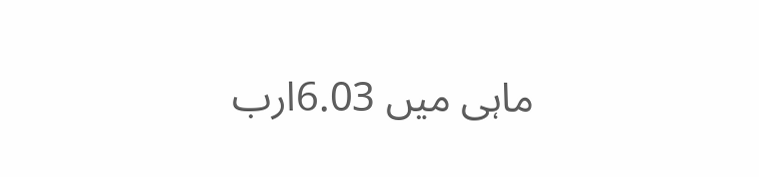ماہی میں 6.03ارب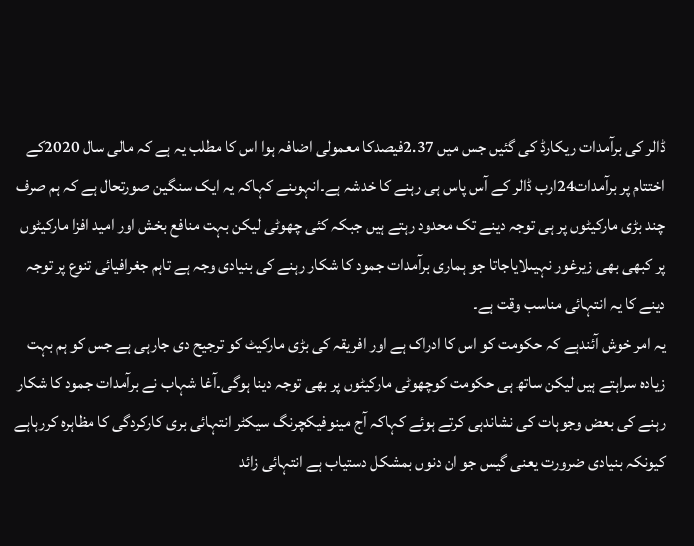ڈالر کی برآمدات ریکارڈ کی گئیں جس میں 2.37فیصدکا معمولی اضافہ ہوا اس کا مطلب یہ ہے کہ مالی سال 2020کے اختتام پر برآمدات24ارب ڈالر کے آس پاس ہی رہنے کا خدشہ ہے۔انہوںنے کہاکہ یہ ایک سنگین صورتحال ہے کہ ہم صرف چند بڑی مارکیٹوں پر ہی توجہ دینے تک محدود رہتے ہیں جبکہ کئی چھوٹی لیکن بہت منافع بخش اور امید افزا مارکیٹوں پر کبھی بھی زیرغور نہیںلایاجاتا جو ہماری برآمدات جمود کا شکار رہنے کی بنیادی وجہ ہے تاہم جغرافیائی تنوع پر توجہ دینے کا یہ انتہائی مناسب وقت ہے۔
یہ امر خوش آئندہے کہ حکومت کو اس کا ادراک ہے اور افریقہ کی بڑی مارکیٹ کو ترجیح دی جارہی ہے جس کو ہم بہت زیادہ سراہتے ہیں لیکن ساتھ ہی حکومت کوچھوٹی مارکیٹوں پر بھی توجہ دینا ہوگی۔آغا شہاب نے برآمدات جمود کا شکار رہنے کی بعض وجوہات کی نشاندہی کرتے ہوئے کہاکہ آج مینوفیکچرنگ سیکٹر انتہائی بری کارکردگی کا مظاہرہ کررہاہے کیونکہ بنیادی ضرورت یعنی گیس جو ان دنوں بمشکل دستیاب ہے انتہائی زائد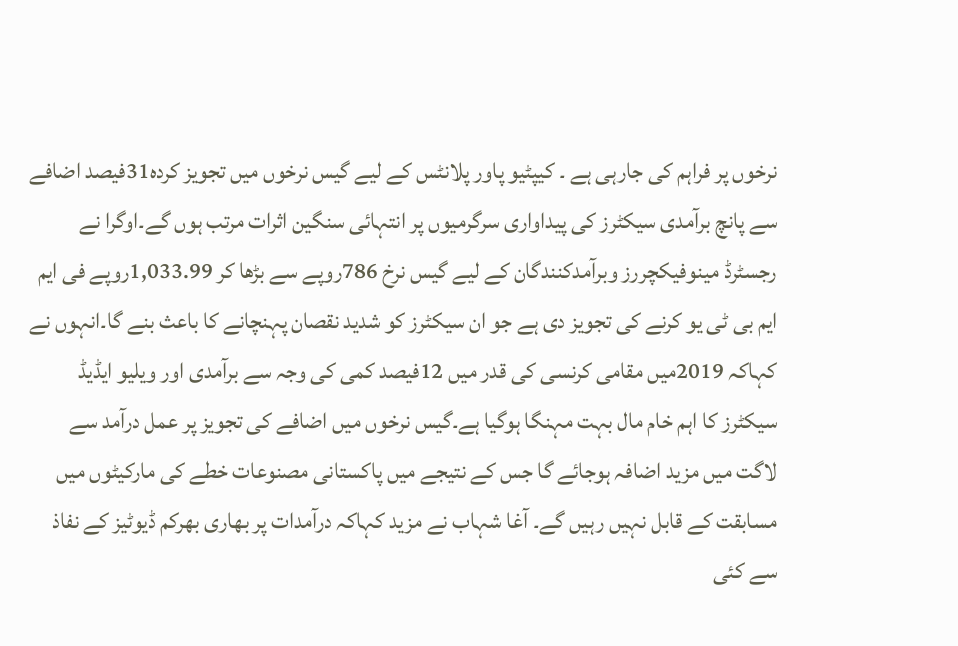نرخوں پر فراہم کی جارہی ہے ۔ کیپٹیو پاور پلانٹس کے لیے گیس نرخوں میں تجویز کردہ31فیصد اضافے سے پانچ برآمدی سیکٹرز کی پیداواری سرگرمیوں پر انتہائی سنگین اثرات مرتب ہوں گے۔اوگرا نے رجسٹرڈ مینوفیکچررز وبرآمدکنندگان کے لیے گیس نرخ 786روپے سے بڑھا کر 1,033.99روپے فی ایم ایم بی ٹی یو کرنے کی تجویز دی ہے جو ان سیکٹرز کو شدید نقصان پہنچانے کا باعث بنے گا۔انہوں نے کہاکہ 2019میں مقامی کرنسی کی قدر میں 12فیصد کمی کی وجہ سے برآمدی اور ویلیو ایڈیڈ سیکٹرز کا اہم خام مال بہت مہنگا ہوگیا ہے۔گیس نرخوں میں اضافے کی تجویز پر عمل درآمد سے لاگت میں مزید اضافہ ہوجائے گا جس کے نتیجے میں پاکستانی مصنوعات خطے کی مارکیٹوں میں مسابقت کے قابل نہیں رہیں گے۔ آغا شہاب نے مزید کہاکہ درآمدات پر بھاری بھرکم ڈیوٹیز کے نفاذ سے کئی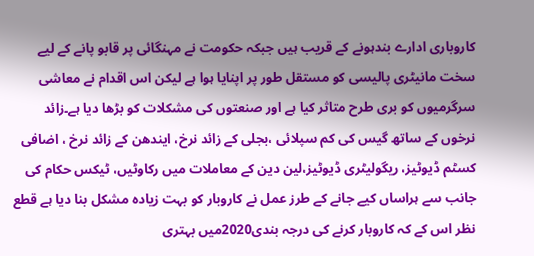کاروباری ادارے بندہونے کے قریب ہیں جبکہ حکومت نے مہنگائی پر قابو پانے کے لیے سخت مانیٹری پالیسی کو مستقل طور پر اپنایا ہوا ہے لیکن اس اقدام نے معاشی سرگرمیوں کو بری طرح متاثر کیا ہے اور صنعتوں کی مشکلات کو بڑھا دیا ہے۔زائد نرخوں کے ساتھ گیس کی کم سپلائی ،بجلی کے زائد نرخ، ایندھن کے زائد نرخ ، اضافی کسٹم ڈیوٹیز، ریگولیٹری ڈیوٹیز،لین دین کے معاملات میں رکاوٹیں، ٹیکس حکام کی جانب سے ہراساں کیے جانے کے طرز عمل نے کاروبار کو بہت زیادہ مشکل بنا دیا ہے قطع نظر اس کے کہ کاروبار کرنے کی درجہ بندی2020میں بہتری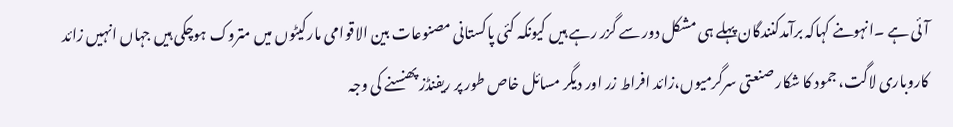آئی ہے ۔انہوںنے کہاکہ برآمدکنندگان پہلے ہی مشکل دور سے گزر رہے ہیں کیونکہ کئی پاکستانی مصنوعات بین الاقوامی مارکیٹوں میں متروک ہوچکی ہیں جہاں انہیں زائد کاروباری لاگت، جمود کا شکار صنعتی سرگرمیوں،زائد افراط زر اور دیگر مسائل خاص طور پر ریفنڈز پھنسنے کی وجہ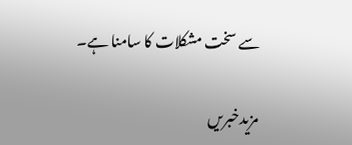سے سخت مشکلات کا سامنا ہے۔

مزیدخبریں